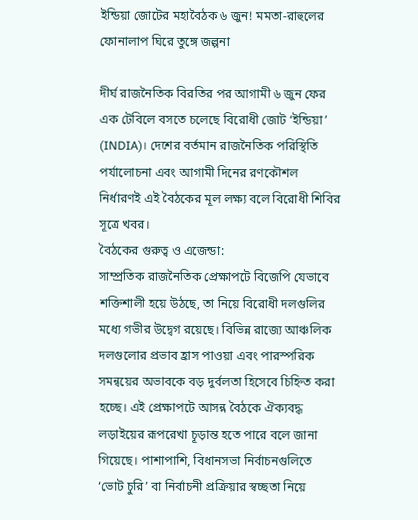ইন্ডিয়া জোটের মহাবৈঠক ৬ জুন! মমতা-রাহুলের ফোনালাপ ঘিরে তুঙ্গে জল্পনা

দীর্ঘ রাজনৈতিক বিরতির পর আগামী ৬ জুন ফের এক টেবিলে বসতে চলেছে বিরোধী জোট ‘ইন্ডিয়া’ (INDIA)। দেশের বর্তমান রাজনৈতিক পরিস্থিতি পর্যালোচনা এবং আগামী দিনের রণকৌশল নির্ধারণই এই বৈঠকের মূল লক্ষ্য বলে বিরোধী শিবির সূত্রে খবর।
বৈঠকের গুরুত্ব ও এজেন্ডা:
সাম্প্রতিক রাজনৈতিক প্রেক্ষাপটে বিজেপি যেভাবে শক্তিশালী হয়ে উঠছে, তা নিয়ে বিরোধী দলগুলির মধ্যে গভীর উদ্বেগ রয়েছে। বিভিন্ন রাজ্যে আঞ্চলিক দলগুলোর প্রভাব হ্রাস পাওয়া এবং পারস্পরিক সমন্বয়ের অভাবকে বড় দুর্বলতা হিসেবে চিহ্নিত করা হচ্ছে। এই প্রেক্ষাপটে আসন্ন বৈঠকে ঐক্যবদ্ধ লড়াইয়ের রূপরেখা চূড়ান্ত হতে পারে বলে জানা গিয়েছে। পাশাপাশি, বিধানসভা নির্বাচনগুলিতে ‘ভোট চুরি’ বা নির্বাচনী প্রক্রিয়ার স্বচ্ছতা নিয়ে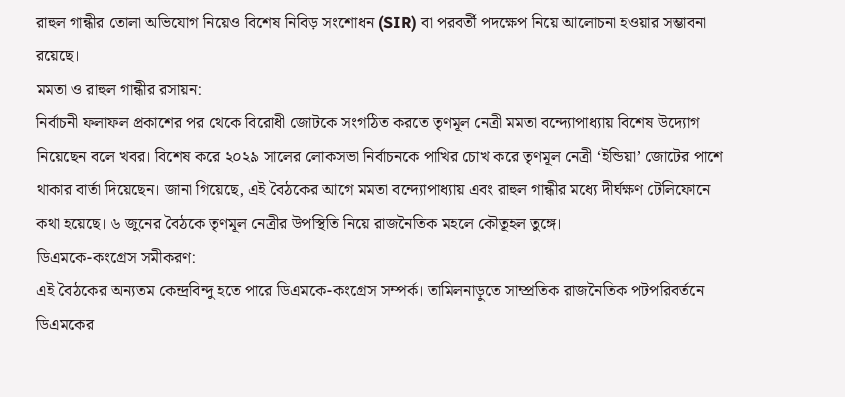রাহুল গান্ধীর তোলা অভিযোগ নিয়েও বিশেষ নিবিড় সংশোধন (SIR) বা পরবর্তী পদক্ষেপ নিয়ে আলোচনা হওয়ার সম্ভাবনা রয়েছে।
মমতা ও রাহুল গান্ধীর রসায়ন:
নির্বাচনী ফলাফল প্রকাশের পর থেকে বিরোধী জোটকে সংগঠিত করতে তৃণমূল নেত্রী মমতা বন্দ্যোপাধ্যায় বিশেষ উদ্যোগ নিয়েছেন বলে খবর। বিশেষ করে ২০২৯ সালের লোকসভা নির্বাচনকে পাখির চোখ করে তৃণমূল নেত্রী ‘ইন্ডিয়া’ জোটের পাশে থাকার বার্তা দিয়েছেন। জানা গিয়েছে, এই বৈঠকের আগে মমতা বন্দ্যোপাধ্যায় এবং রাহুল গান্ধীর মধ্যে দীর্ঘক্ষণ টেলিফোনে কথা হয়েছে। ৬ জুনের বৈঠকে তৃণমূল নেত্রীর উপস্থিতি নিয়ে রাজনৈতিক মহলে কৌতূহল তুঙ্গে।
ডিএমকে-কংগ্রেস সমীকরণ:
এই বৈঠকের অন্যতম কেন্দ্রবিন্দু হতে পারে ডিএমকে-কংগ্রেস সম্পর্ক। তামিলনাড়ুতে সাম্প্রতিক রাজনৈতিক পটপরিবর্তনে ডিএমকের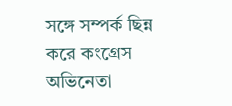সঙ্গে সম্পর্ক ছিন্ন করে কংগ্রেস অভিনেতা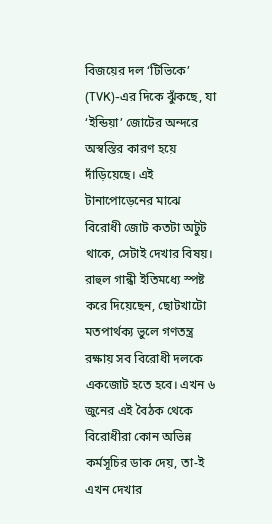বিজয়ের দল ‘টিভিকে’ (TVK)-এর দিকে ঝুঁকছে, যা ‘ইন্ডিয়া’ জোটের অন্দরে অস্বস্তির কারণ হয়ে দাঁড়িয়েছে। এই টানাপোড়েনের মাঝে বিরোধী জোট কতটা অটুট থাকে, সেটাই দেখার বিষয়।
রাহুল গান্ধী ইতিমধ্যে স্পষ্ট করে দিয়েছেন, ছোটখাটো মতপার্থক্য ভুলে গণতন্ত্র রক্ষায় সব বিরোধী দলকে একজোট হতে হবে। এখন ৬ জুনের এই বৈঠক থেকে বিরোধীরা কোন অভিন্ন কর্মসূচির ডাক দেয়, তা-ই এখন দেখার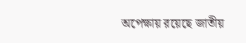অপেক্ষায় রয়েছে জাতীয়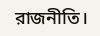রাজনীতি।